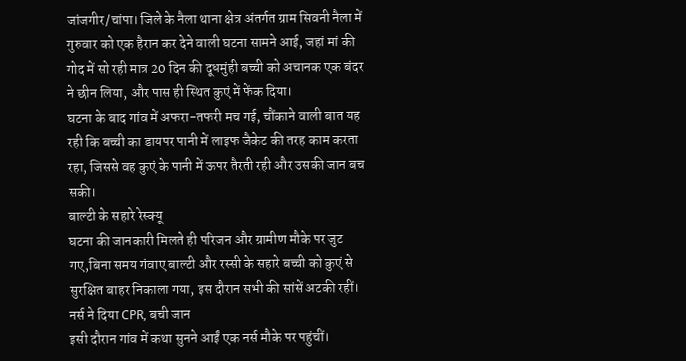जांजगीर/चांपा। जिले के नैला थाना क्षेत्र अंतर्गत ग्राम सिवनी नैला में गुरुवार को एक हैरान कर देने वाली घटना सामने आई, जहां मां की गोद में सो रही मात्र 20 दिन की दूधमुंही बच्ची को अचानक एक बंदर ने छीन लिया, और पास ही स्थित कुएं में फेंक दिया।
घटना के बाद गांव में अफरा-तफरी मच गई, चौंकाने वाली बात यह रही कि बच्ची का डायपर पानी में लाइफ जैकेट की तरह काम करता रहा, जिससे वह कुएं के पानी में ऊपर तैरती रही और उसकी जान बच सकी।
बाल्टी के सहारे रेस्क्यू
घटना की जानकारी मिलते ही परिजन और ग्रामीण मौके पर जुट गए,बिना समय गंवाए बाल्टी और रस्सी के सहारे बच्ची को कुएं से सुरक्षित बाहर निकाला गया, इस दौरान सभी की सांसें अटकी रहीं।
नर्स ने दिया CPR, बची जान
इसी दौरान गांव में कथा सुनने आईं एक नर्स मौके पर पहुंचीं।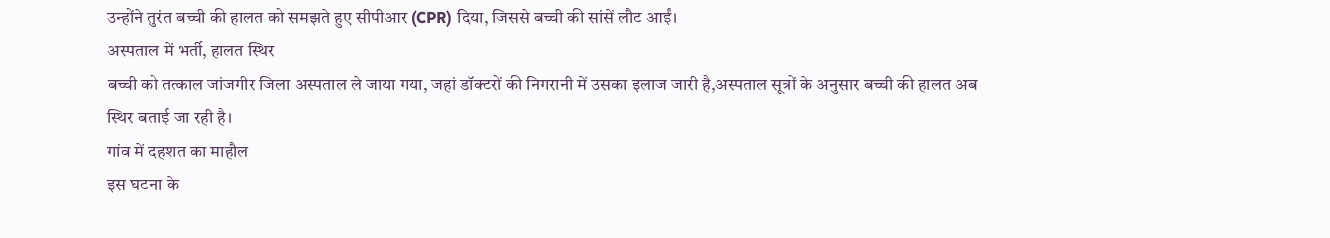उन्होंने तुरंत बच्ची की हालत को समझते हुए सीपीआर (CPR) दिया, जिससे बच्ची की सांसें लौट आईं।
अस्पताल में भर्ती, हालत स्थिर
बच्ची को तत्काल जांजगीर जिला अस्पताल ले जाया गया, जहां डॉक्टरों की निगरानी में उसका इलाज जारी है,अस्पताल सूत्रों के अनुसार बच्ची की हालत अब स्थिर बताई जा रही है।
गांव में दहशत का माहौल
इस घटना के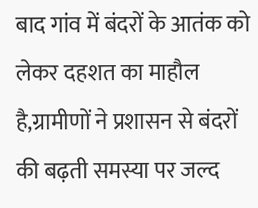बाद गांव में बंदरों के आतंक को लेकर दहशत का माहौल है,ग्रामीणों ने प्रशासन से बंदरों की बढ़ती समस्या पर जल्द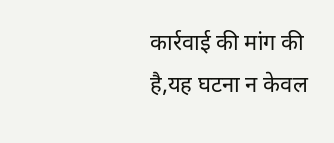कार्रवाई की मांग की है,यह घटना न केवल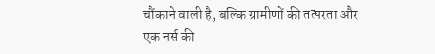चौंकाने वाली है, बल्कि ग्रामीणों की तत्परता और एक नर्स की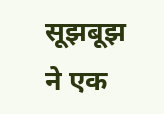सूझबूझ ने एक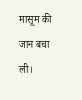मासूम की जान बचा ली।